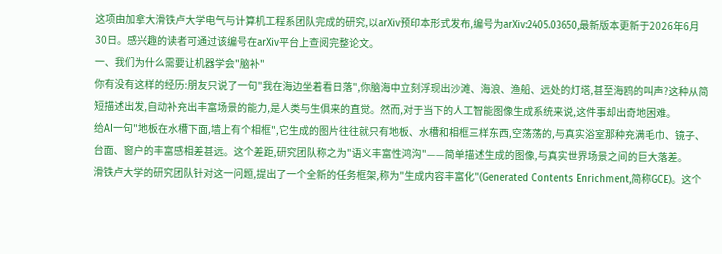这项由加拿大滑铁卢大学电气与计算机工程系团队完成的研究,以arXiv预印本形式发布,编号为arXiv:2405.03650,最新版本更新于2026年6月30日。感兴趣的读者可通过该编号在arXiv平台上查阅完整论文。
一、我们为什么需要让机器学会"脑补"
你有没有这样的经历:朋友只说了一句"我在海边坐着看日落",你脑海中立刻浮现出沙滩、海浪、渔船、远处的灯塔,甚至海鸥的叫声?这种从简短描述出发,自动补充出丰富场景的能力,是人类与生俱来的直觉。然而,对于当下的人工智能图像生成系统来说,这件事却出奇地困难。
给AI一句"地板在水槽下面,墙上有个相框",它生成的图片往往就只有地板、水槽和相框三样东西,空荡荡的,与真实浴室那种充满毛巾、镜子、台面、窗户的丰富感相差甚远。这个差距,研究团队称之为"语义丰富性鸿沟"——简单描述生成的图像,与真实世界场景之间的巨大落差。
滑铁卢大学的研究团队针对这一问题,提出了一个全新的任务框架,称为"生成内容丰富化"(Generated Contents Enrichment,简称GCE)。这个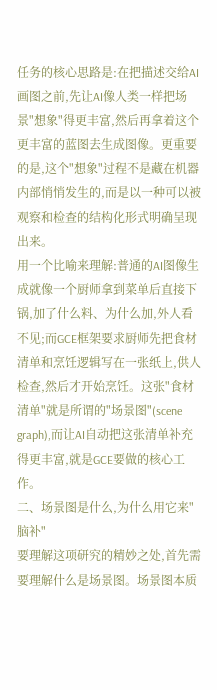任务的核心思路是:在把描述交给AI画图之前,先让AI像人类一样把场景"想象"得更丰富,然后再拿着这个更丰富的蓝图去生成图像。更重要的是,这个"想象"过程不是藏在机器内部悄悄发生的,而是以一种可以被观察和检查的结构化形式明确呈现出来。
用一个比喻来理解:普通的AI图像生成就像一个厨师拿到菜单后直接下锅,加了什么料、为什么加,外人看不见;而GCE框架要求厨师先把食材清单和烹饪逻辑写在一张纸上,供人检查,然后才开始烹饪。这张"食材清单"就是所谓的"场景图"(scene graph),而让AI自动把这张清单补充得更丰富,就是GCE要做的核心工作。
二、场景图是什么,为什么用它来"脑补"
要理解这项研究的精妙之处,首先需要理解什么是场景图。场景图本质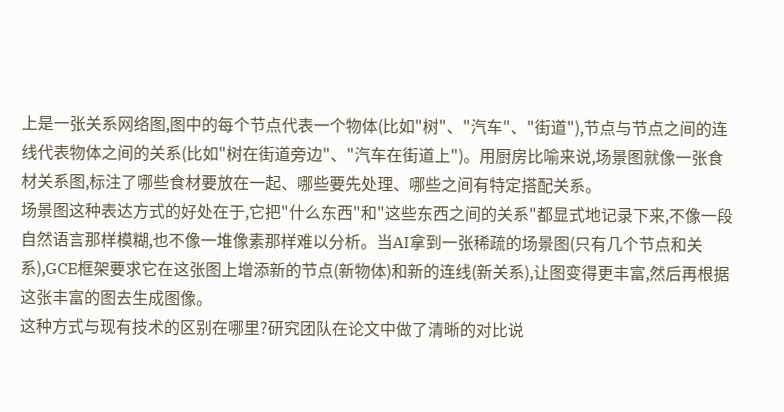上是一张关系网络图,图中的每个节点代表一个物体(比如"树"、"汽车"、"街道"),节点与节点之间的连线代表物体之间的关系(比如"树在街道旁边"、"汽车在街道上")。用厨房比喻来说,场景图就像一张食材关系图,标注了哪些食材要放在一起、哪些要先处理、哪些之间有特定搭配关系。
场景图这种表达方式的好处在于,它把"什么东西"和"这些东西之间的关系"都显式地记录下来,不像一段自然语言那样模糊,也不像一堆像素那样难以分析。当AI拿到一张稀疏的场景图(只有几个节点和关系),GCE框架要求它在这张图上增添新的节点(新物体)和新的连线(新关系),让图变得更丰富,然后再根据这张丰富的图去生成图像。
这种方式与现有技术的区别在哪里?研究团队在论文中做了清晰的对比说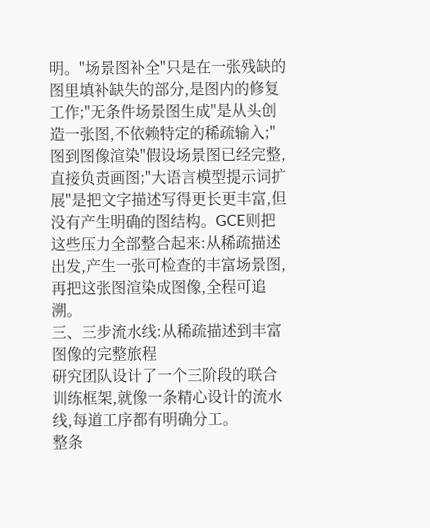明。"场景图补全"只是在一张残缺的图里填补缺失的部分,是图内的修复工作;"无条件场景图生成"是从头创造一张图,不依赖特定的稀疏输入;"图到图像渲染"假设场景图已经完整,直接负责画图;"大语言模型提示词扩展"是把文字描述写得更长更丰富,但没有产生明确的图结构。GCE则把这些压力全部整合起来:从稀疏描述出发,产生一张可检查的丰富场景图,再把这张图渲染成图像,全程可追溯。
三、三步流水线:从稀疏描述到丰富图像的完整旅程
研究团队设计了一个三阶段的联合训练框架,就像一条精心设计的流水线,每道工序都有明确分工。
整条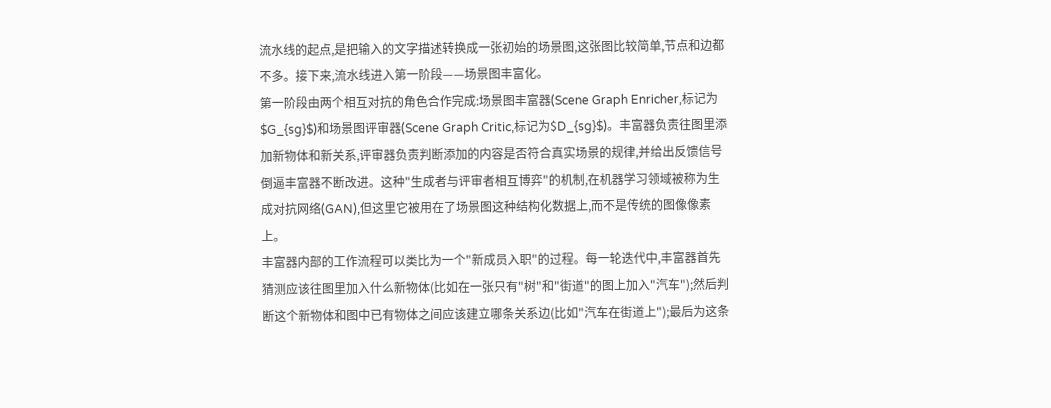流水线的起点,是把输入的文字描述转换成一张初始的场景图,这张图比较简单,节点和边都不多。接下来,流水线进入第一阶段——场景图丰富化。
第一阶段由两个相互对抗的角色合作完成:场景图丰富器(Scene Graph Enricher,标记为$G_{sg}$)和场景图评审器(Scene Graph Critic,标记为$D_{sg}$)。丰富器负责往图里添加新物体和新关系,评审器负责判断添加的内容是否符合真实场景的规律,并给出反馈信号倒逼丰富器不断改进。这种"生成者与评审者相互博弈"的机制,在机器学习领域被称为生成对抗网络(GAN),但这里它被用在了场景图这种结构化数据上,而不是传统的图像像素上。
丰富器内部的工作流程可以类比为一个"新成员入职"的过程。每一轮迭代中,丰富器首先猜测应该往图里加入什么新物体(比如在一张只有"树"和"街道"的图上加入"汽车");然后判断这个新物体和图中已有物体之间应该建立哪条关系边(比如"汽车在街道上");最后为这条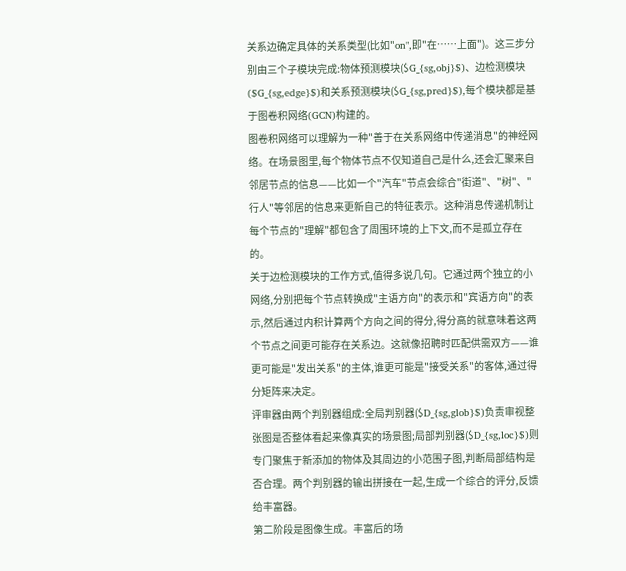关系边确定具体的关系类型(比如"on",即"在……上面")。这三步分别由三个子模块完成:物体预测模块($G_{sg,obj}$)、边检测模块($G_{sg,edge}$)和关系预测模块($G_{sg,pred}$),每个模块都是基于图卷积网络(GCN)构建的。
图卷积网络可以理解为一种"善于在关系网络中传递消息"的神经网络。在场景图里,每个物体节点不仅知道自己是什么,还会汇聚来自邻居节点的信息——比如一个"汽车"节点会综合"街道"、"树"、"行人"等邻居的信息来更新自己的特征表示。这种消息传递机制让每个节点的"理解"都包含了周围环境的上下文,而不是孤立存在的。
关于边检测模块的工作方式,值得多说几句。它通过两个独立的小网络,分别把每个节点转换成"主语方向"的表示和"宾语方向"的表示,然后通过内积计算两个方向之间的得分,得分高的就意味着这两个节点之间更可能存在关系边。这就像招聘时匹配供需双方——谁更可能是"发出关系"的主体,谁更可能是"接受关系"的客体,通过得分矩阵来决定。
评审器由两个判别器组成:全局判别器($D_{sg,glob}$)负责审视整张图是否整体看起来像真实的场景图;局部判别器($D_{sg,loc}$)则专门聚焦于新添加的物体及其周边的小范围子图,判断局部结构是否合理。两个判别器的输出拼接在一起,生成一个综合的评分,反馈给丰富器。
第二阶段是图像生成。丰富后的场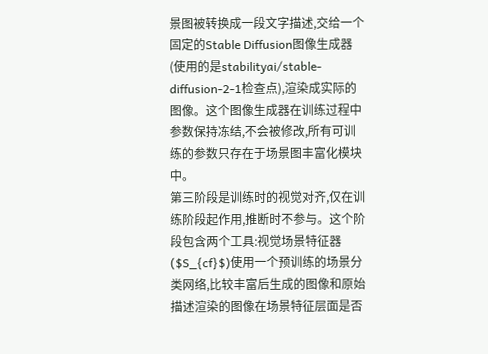景图被转换成一段文字描述,交给一个固定的Stable Diffusion图像生成器(使用的是stabilityai/stable-diffusion-2-1检查点),渲染成实际的图像。这个图像生成器在训练过程中参数保持冻结,不会被修改,所有可训练的参数只存在于场景图丰富化模块中。
第三阶段是训练时的视觉对齐,仅在训练阶段起作用,推断时不参与。这个阶段包含两个工具:视觉场景特征器($S_{cf}$)使用一个预训练的场景分类网络,比较丰富后生成的图像和原始描述渲染的图像在场景特征层面是否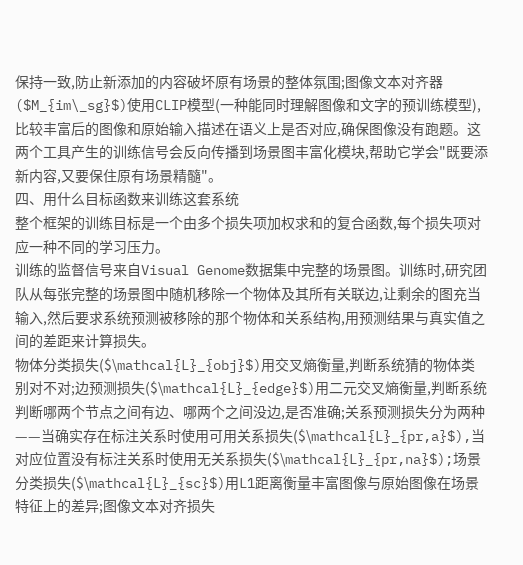保持一致,防止新添加的内容破坏原有场景的整体氛围;图像文本对齐器($M_{im\_sg}$)使用CLIP模型(一种能同时理解图像和文字的预训练模型),比较丰富后的图像和原始输入描述在语义上是否对应,确保图像没有跑题。这两个工具产生的训练信号会反向传播到场景图丰富化模块,帮助它学会"既要添新内容,又要保住原有场景精髓"。
四、用什么目标函数来训练这套系统
整个框架的训练目标是一个由多个损失项加权求和的复合函数,每个损失项对应一种不同的学习压力。
训练的监督信号来自Visual Genome数据集中完整的场景图。训练时,研究团队从每张完整的场景图中随机移除一个物体及其所有关联边,让剩余的图充当输入,然后要求系统预测被移除的那个物体和关系结构,用预测结果与真实值之间的差距来计算损失。
物体分类损失($\mathcal{L}_{obj}$)用交叉熵衡量,判断系统猜的物体类别对不对;边预测损失($\mathcal{L}_{edge}$)用二元交叉熵衡量,判断系统判断哪两个节点之间有边、哪两个之间没边,是否准确;关系预测损失分为两种——当确实存在标注关系时使用可用关系损失($\mathcal{L}_{pr,a}$),当对应位置没有标注关系时使用无关系损失($\mathcal{L}_{pr,na}$);场景分类损失($\mathcal{L}_{sc}$)用L1距离衡量丰富图像与原始图像在场景特征上的差异;图像文本对齐损失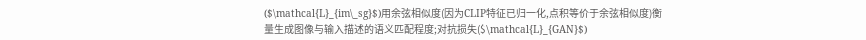($\mathcal{L}_{im\_sg}$)用余弦相似度(因为CLIP特征已归一化,点积等价于余弦相似度)衡量生成图像与输入描述的语义匹配程度;对抗损失($\mathcal{L}_{GAN}$)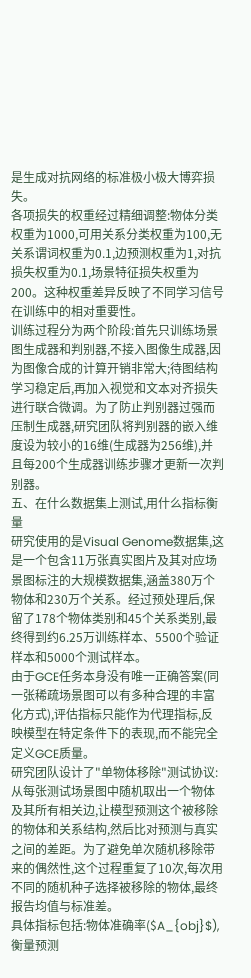是生成对抗网络的标准极小极大博弈损失。
各项损失的权重经过精细调整:物体分类权重为1000,可用关系分类权重为100,无关系谓词权重为0.1,边预测权重为1,对抗损失权重为0.1,场景特征损失权重为200。这种权重差异反映了不同学习信号在训练中的相对重要性。
训练过程分为两个阶段:首先只训练场景图生成器和判别器,不接入图像生成器,因为图像合成的计算开销非常大;待图结构学习稳定后,再加入视觉和文本对齐损失进行联合微调。为了防止判别器过强而压制生成器,研究团队将判别器的嵌入维度设为较小的16维(生成器为256维),并且每200个生成器训练步骤才更新一次判别器。
五、在什么数据集上测试,用什么指标衡量
研究使用的是Visual Genome数据集,这是一个包含11万张真实图片及其对应场景图标注的大规模数据集,涵盖380万个物体和230万个关系。经过预处理后,保留了178个物体类别和45个关系类别,最终得到约6.25万训练样本、5500个验证样本和5000个测试样本。
由于GCE任务本身没有唯一正确答案(同一张稀疏场景图可以有多种合理的丰富化方式),评估指标只能作为代理指标,反映模型在特定条件下的表现,而不能完全定义GCE质量。
研究团队设计了"单物体移除"测试协议:从每张测试场景图中随机取出一个物体及其所有相关边,让模型预测这个被移除的物体和关系结构,然后比对预测与真实之间的差距。为了避免单次随机移除带来的偶然性,这个过程重复了10次,每次用不同的随机种子选择被移除的物体,最终报告均值与标准差。
具体指标包括:物体准确率($A_{obj}$),衡量预测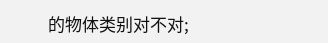的物体类别对不对;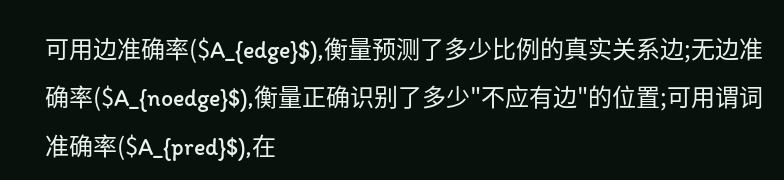可用边准确率($A_{edge}$),衡量预测了多少比例的真实关系边;无边准确率($A_{noedge}$),衡量正确识别了多少"不应有边"的位置;可用谓词准确率($A_{pred}$),在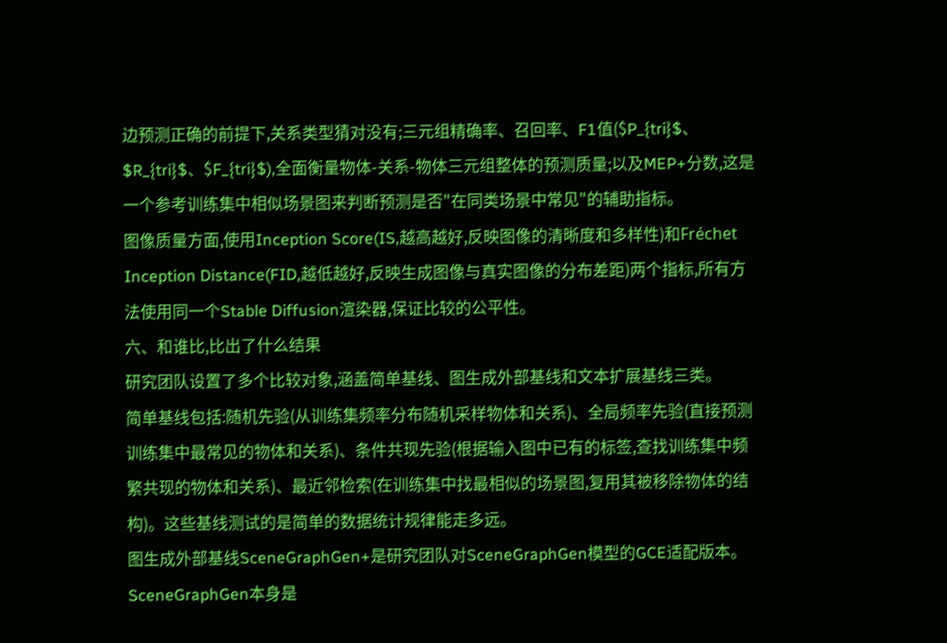边预测正确的前提下,关系类型猜对没有;三元组精确率、召回率、F1值($P_{tri}$、$R_{tri}$、$F_{tri}$),全面衡量物体-关系-物体三元组整体的预测质量;以及MEP+分数,这是一个参考训练集中相似场景图来判断预测是否"在同类场景中常见"的辅助指标。
图像质量方面,使用Inception Score(IS,越高越好,反映图像的清晰度和多样性)和Fréchet Inception Distance(FID,越低越好,反映生成图像与真实图像的分布差距)两个指标,所有方法使用同一个Stable Diffusion渲染器,保证比较的公平性。
六、和谁比,比出了什么结果
研究团队设置了多个比较对象,涵盖简单基线、图生成外部基线和文本扩展基线三类。
简单基线包括:随机先验(从训练集频率分布随机采样物体和关系)、全局频率先验(直接预测训练集中最常见的物体和关系)、条件共现先验(根据输入图中已有的标签,查找训练集中频繁共现的物体和关系)、最近邻检索(在训练集中找最相似的场景图,复用其被移除物体的结构)。这些基线测试的是简单的数据统计规律能走多远。
图生成外部基线SceneGraphGen+是研究团队对SceneGraphGen模型的GCE适配版本。SceneGraphGen本身是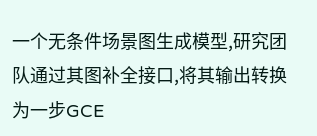一个无条件场景图生成模型,研究团队通过其图补全接口,将其输出转换为一步GCE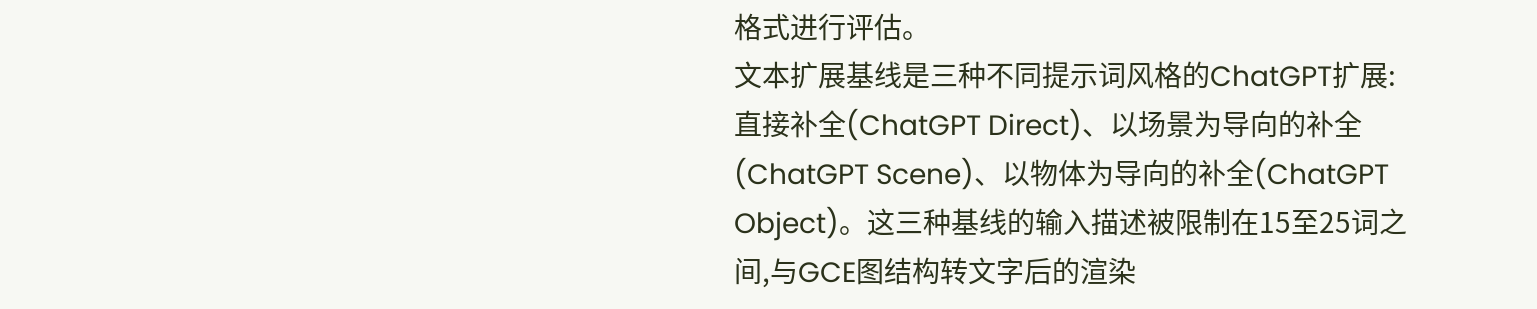格式进行评估。
文本扩展基线是三种不同提示词风格的ChatGPT扩展:直接补全(ChatGPT Direct)、以场景为导向的补全(ChatGPT Scene)、以物体为导向的补全(ChatGPT Object)。这三种基线的输入描述被限制在15至25词之间,与GCE图结构转文字后的渲染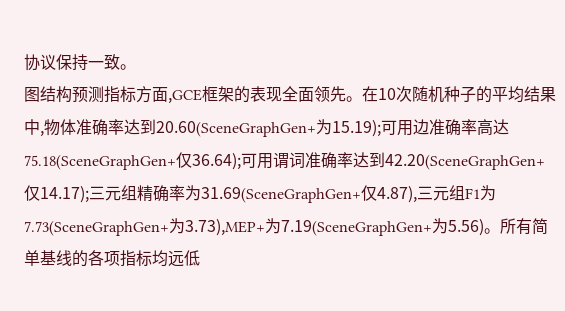协议保持一致。
图结构预测指标方面,GCE框架的表现全面领先。在10次随机种子的平均结果中,物体准确率达到20.60(SceneGraphGen+为15.19);可用边准确率高达75.18(SceneGraphGen+仅36.64);可用谓词准确率达到42.20(SceneGraphGen+仅14.17);三元组精确率为31.69(SceneGraphGen+仅4.87),三元组F1为7.73(SceneGraphGen+为3.73),MEP+为7.19(SceneGraphGen+为5.56)。所有简单基线的各项指标均远低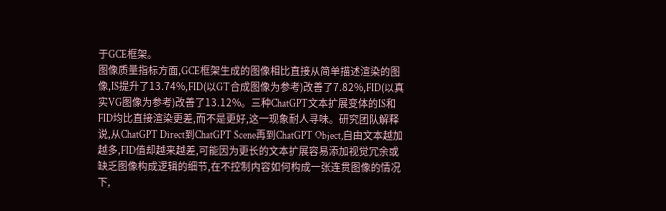于GCE框架。
图像质量指标方面,GCE框架生成的图像相比直接从简单描述渲染的图像,IS提升了13.74%,FID(以GT合成图像为参考)改善了7.82%,FID(以真实VG图像为参考)改善了13.12%。三种ChatGPT文本扩展变体的IS和FID均比直接渲染更差,而不是更好,这一现象耐人寻味。研究团队解释说,从ChatGPT Direct到ChatGPT Scene再到ChatGPT Object,自由文本越加越多,FID值却越来越差,可能因为更长的文本扩展容易添加视觉冗余或缺乏图像构成逻辑的细节,在不控制内容如何构成一张连贯图像的情况下,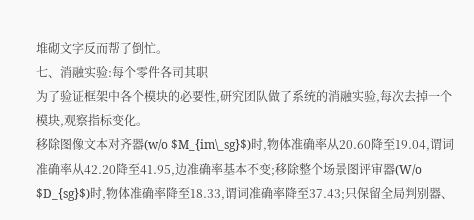堆砌文字反而帮了倒忙。
七、消融实验:每个零件各司其职
为了验证框架中各个模块的必要性,研究团队做了系统的消融实验,每次去掉一个模块,观察指标变化。
移除图像文本对齐器(w/o $M_{im\_sg}$)时,物体准确率从20.60降至19.04,谓词准确率从42.20降至41.95,边准确率基本不变;移除整个场景图评审器(W/o $D_{sg}$)时,物体准确率降至18.33,谓词准确率降至37.43;只保留全局判别器、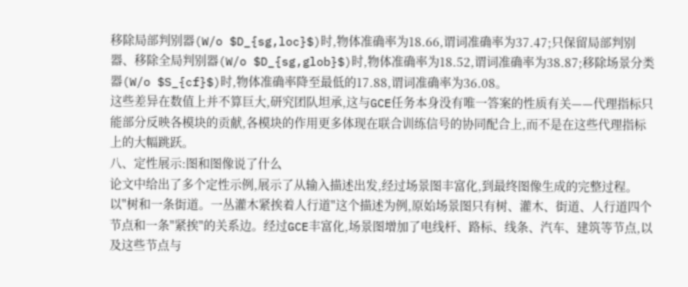移除局部判别器(W/o $D_{sg,loc}$)时,物体准确率为18.66,谓词准确率为37.47;只保留局部判别器、移除全局判别器(W/o $D_{sg,glob}$)时,物体准确率为18.52,谓词准确率为38.87;移除场景分类器(W/o $S_{cf}$)时,物体准确率降至最低的17.88,谓词准确率为36.08。
这些差异在数值上并不算巨大,研究团队坦承,这与GCE任务本身没有唯一答案的性质有关——代理指标只能部分反映各模块的贡献,各模块的作用更多体现在联合训练信号的协同配合上,而不是在这些代理指标上的大幅跳跃。
八、定性展示:图和图像说了什么
论文中给出了多个定性示例,展示了从输入描述出发,经过场景图丰富化,到最终图像生成的完整过程。
以"树和一条街道。一丛灌木紧挨着人行道"这个描述为例,原始场景图只有树、灌木、街道、人行道四个节点和一条"紧挨"的关系边。经过GCE丰富化,场景图增加了电线杆、路标、线条、汽车、建筑等节点,以及这些节点与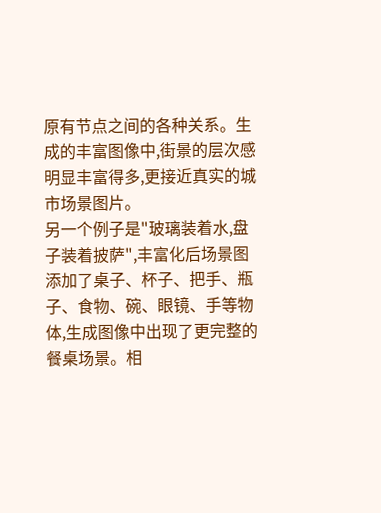原有节点之间的各种关系。生成的丰富图像中,街景的层次感明显丰富得多,更接近真实的城市场景图片。
另一个例子是"玻璃装着水,盘子装着披萨",丰富化后场景图添加了桌子、杯子、把手、瓶子、食物、碗、眼镜、手等物体,生成图像中出现了更完整的餐桌场景。相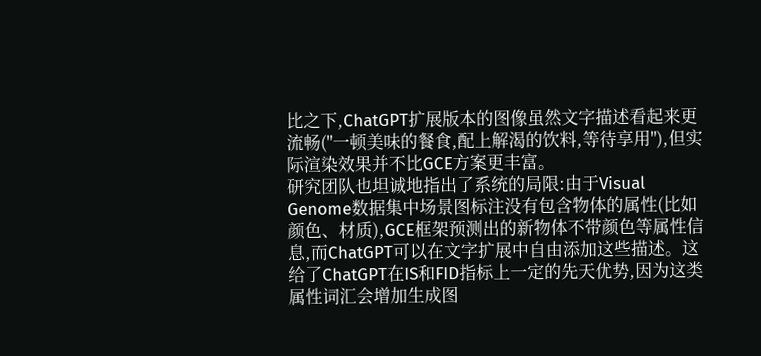比之下,ChatGPT扩展版本的图像虽然文字描述看起来更流畅("一顿美味的餐食,配上解渴的饮料,等待享用"),但实际渲染效果并不比GCE方案更丰富。
研究团队也坦诚地指出了系统的局限:由于Visual Genome数据集中场景图标注没有包含物体的属性(比如颜色、材质),GCE框架预测出的新物体不带颜色等属性信息,而ChatGPT可以在文字扩展中自由添加这些描述。这给了ChatGPT在IS和FID指标上一定的先天优势,因为这类属性词汇会增加生成图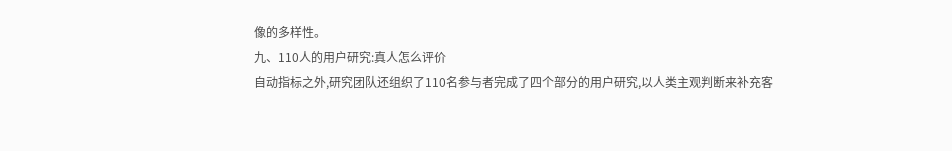像的多样性。
九、110人的用户研究:真人怎么评价
自动指标之外,研究团队还组织了110名参与者完成了四个部分的用户研究,以人类主观判断来补充客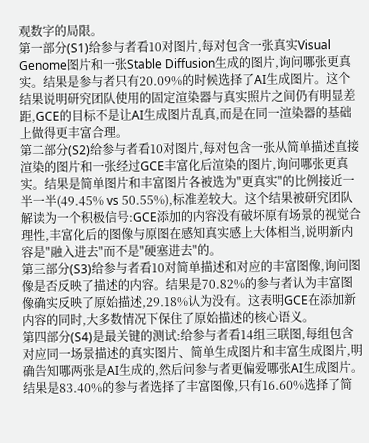观数字的局限。
第一部分(S1)给参与者看10对图片,每对包含一张真实Visual Genome图片和一张Stable Diffusion生成的图片,询问哪张更真实。结果是参与者只有20.09%的时候选择了AI生成图片。这个结果说明研究团队使用的固定渲染器与真实照片之间仍有明显差距,GCE的目标不是让AI生成图片乱真,而是在同一渲染器的基础上做得更丰富合理。
第二部分(S2)给参与者看10对图片,每对包含一张从简单描述直接渲染的图片和一张经过GCE丰富化后渲染的图片,询问哪张更真实。结果是简单图片和丰富图片各被选为"更真实"的比例接近一半一半(49.45% vs 50.55%),标准差较大。这个结果被研究团队解读为一个积极信号:GCE添加的内容没有破坏原有场景的视觉合理性,丰富化后的图像与原图在感知真实感上大体相当,说明新内容是"融入进去"而不是"硬塞进去"的。
第三部分(S3)给参与者看10对简单描述和对应的丰富图像,询问图像是否反映了描述的内容。结果是70.82%的参与者认为丰富图像确实反映了原始描述,29.18%认为没有。这表明GCE在添加新内容的同时,大多数情况下保住了原始描述的核心语义。
第四部分(S4)是最关键的测试:给参与者看14组三联图,每组包含对应同一场景描述的真实图片、简单生成图片和丰富生成图片,明确告知哪两张是AI生成的,然后问参与者更偏爱哪张AI生成图片。结果是83.40%的参与者选择了丰富图像,只有16.60%选择了简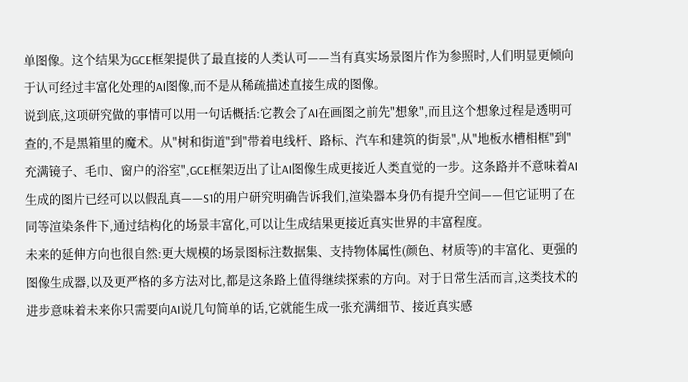单图像。这个结果为GCE框架提供了最直接的人类认可——当有真实场景图片作为参照时,人们明显更倾向于认可经过丰富化处理的AI图像,而不是从稀疏描述直接生成的图像。
说到底,这项研究做的事情可以用一句话概括:它教会了AI在画图之前先"想象",而且这个想象过程是透明可查的,不是黑箱里的魔术。从"树和街道"到"带着电线杆、路标、汽车和建筑的街景",从"地板水槽相框"到"充满镜子、毛巾、窗户的浴室",GCE框架迈出了让AI图像生成更接近人类直觉的一步。这条路并不意味着AI生成的图片已经可以以假乱真——S1的用户研究明确告诉我们,渲染器本身仍有提升空间——但它证明了在同等渲染条件下,通过结构化的场景丰富化,可以让生成结果更接近真实世界的丰富程度。
未来的延伸方向也很自然:更大规模的场景图标注数据集、支持物体属性(颜色、材质等)的丰富化、更强的图像生成器,以及更严格的多方法对比,都是这条路上值得继续探索的方向。对于日常生活而言,这类技术的进步意味着未来你只需要向AI说几句简单的话,它就能生成一张充满细节、接近真实感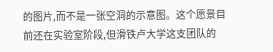的图片,而不是一张空洞的示意图。这个愿景目前还在实验室阶段,但滑铁卢大学这支团队的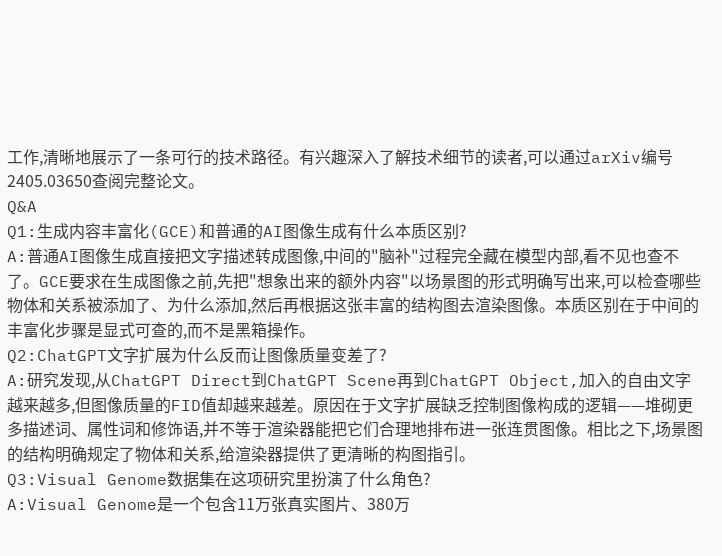工作,清晰地展示了一条可行的技术路径。有兴趣深入了解技术细节的读者,可以通过arXiv编号2405.03650查阅完整论文。
Q&A
Q1:生成内容丰富化(GCE)和普通的AI图像生成有什么本质区别?
A:普通AI图像生成直接把文字描述转成图像,中间的"脑补"过程完全藏在模型内部,看不见也查不了。GCE要求在生成图像之前,先把"想象出来的额外内容"以场景图的形式明确写出来,可以检查哪些物体和关系被添加了、为什么添加,然后再根据这张丰富的结构图去渲染图像。本质区别在于中间的丰富化步骤是显式可查的,而不是黑箱操作。
Q2:ChatGPT文字扩展为什么反而让图像质量变差了?
A:研究发现,从ChatGPT Direct到ChatGPT Scene再到ChatGPT Object,加入的自由文字越来越多,但图像质量的FID值却越来越差。原因在于文字扩展缺乏控制图像构成的逻辑——堆砌更多描述词、属性词和修饰语,并不等于渲染器能把它们合理地排布进一张连贯图像。相比之下,场景图的结构明确规定了物体和关系,给渲染器提供了更清晰的构图指引。
Q3:Visual Genome数据集在这项研究里扮演了什么角色?
A:Visual Genome是一个包含11万张真实图片、380万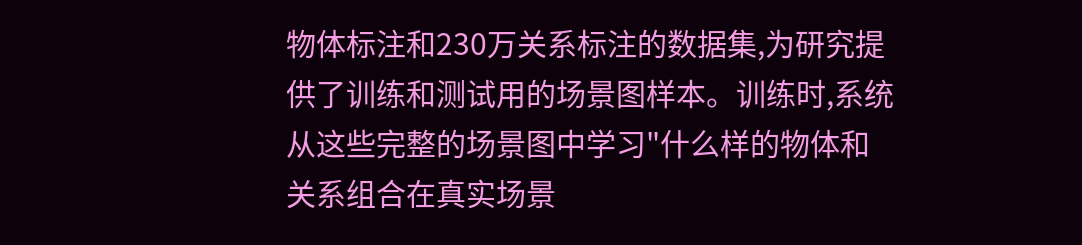物体标注和230万关系标注的数据集,为研究提供了训练和测试用的场景图样本。训练时,系统从这些完整的场景图中学习"什么样的物体和关系组合在真实场景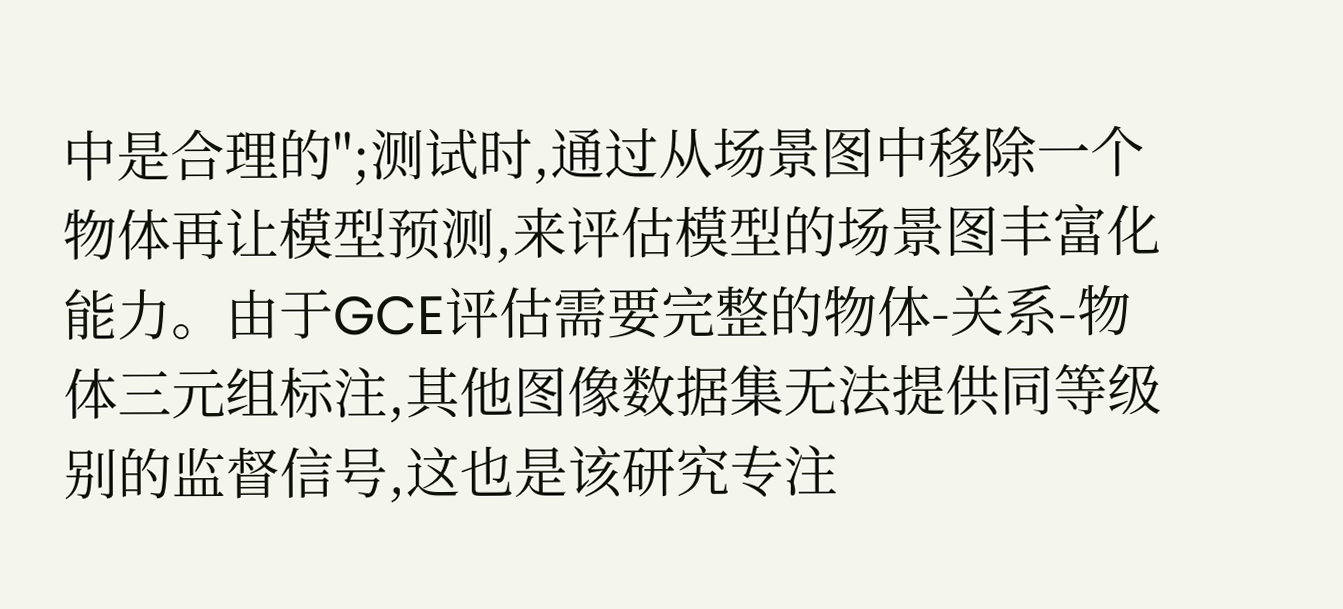中是合理的";测试时,通过从场景图中移除一个物体再让模型预测,来评估模型的场景图丰富化能力。由于GCE评估需要完整的物体-关系-物体三元组标注,其他图像数据集无法提供同等级别的监督信号,这也是该研究专注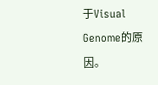于Visual Genome的原因。